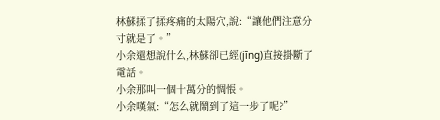林蘇揉了揉疼痛的太陽穴,說:“讓他們注意分寸就是了。”
小余還想說什么,林蘇卻已經(jīng)直接掛斷了電話。
小余那叫一個十萬分的惆悵。
小余嘆氣:“怎么就鬧到了這一步了呢?”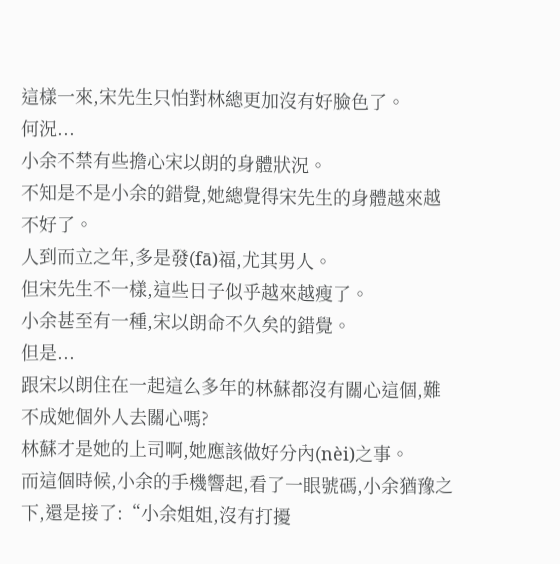這樣一來,宋先生只怕對林總更加沒有好臉色了。
何況...
小余不禁有些擔心宋以朗的身體狀況。
不知是不是小余的錯覺,她總覺得宋先生的身體越來越不好了。
人到而立之年,多是發(fā)福,尤其男人。
但宋先生不一樣,這些日子似乎越來越瘦了。
小余甚至有一種,宋以朗命不久矣的錯覺。
但是...
跟宋以朗住在一起這么多年的林蘇都沒有關心這個,難不成她個外人去關心嗎?
林蘇才是她的上司啊,她應該做好分內(nèi)之事。
而這個時候,小余的手機響起,看了一眼號碼,小余猶豫之下,還是接了:“小余姐姐,沒有打擾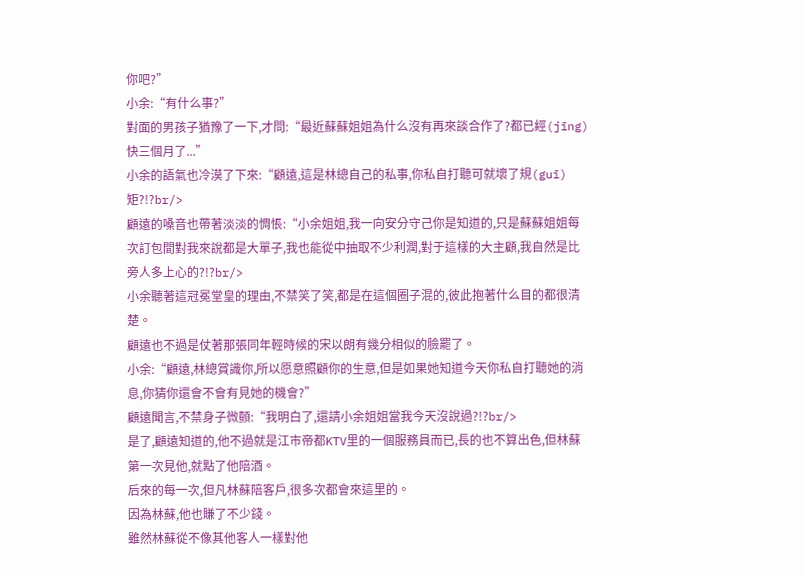你吧?”
小余:“有什么事?”
對面的男孩子猶豫了一下,才問:“最近蘇蘇姐姐為什么沒有再來談合作了?都已經(jīng)快三個月了...”
小余的語氣也冷漠了下來:“顧遠,這是林總自己的私事,你私自打聽可就壞了規(guī)矩?!?br/>
顧遠的嗓音也帶著淡淡的惆悵:“小余姐姐,我一向安分守己你是知道的,只是蘇蘇姐姐每次訂包間對我來說都是大單子,我也能從中抽取不少利潤,對于這樣的大主顧,我自然是比旁人多上心的?!?br/>
小余聽著這冠冕堂皇的理由,不禁笑了笑,都是在這個圈子混的,彼此抱著什么目的都很清楚。
顧遠也不過是仗著那張同年輕時候的宋以朗有幾分相似的臉罷了。
小余:“顧遠,林總賞識你,所以愿意照顧你的生意,但是如果她知道今天你私自打聽她的消息,你猜你還會不會有見她的機會?”
顧遠聞言,不禁身子微顫:“我明白了,還請小余姐姐當我今天沒說過?!?br/>
是了,顧遠知道的,他不過就是江市帝都KTV里的一個服務員而已,長的也不算出色,但林蘇第一次見他,就點了他陪酒。
后來的每一次,但凡林蘇陪客戶,很多次都會來這里的。
因為林蘇,他也賺了不少錢。
雖然林蘇從不像其他客人一樣對他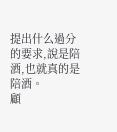提出什么過分的要求,說是陪酒,也就真的是陪酒。
顧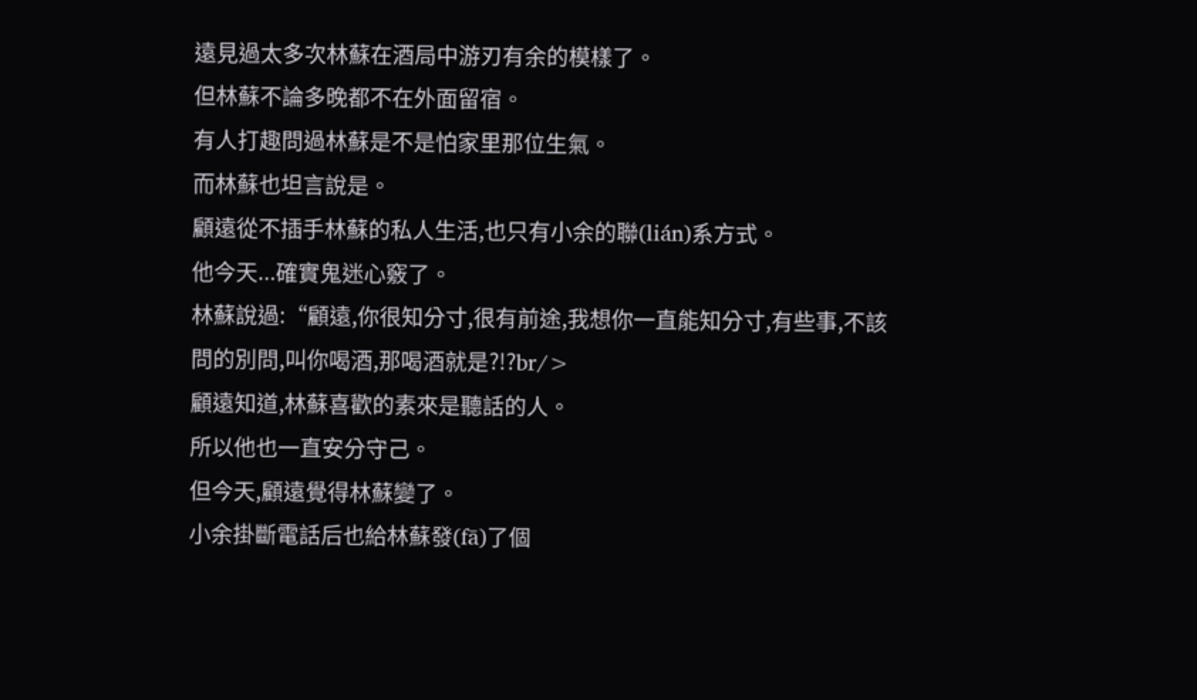遠見過太多次林蘇在酒局中游刃有余的模樣了。
但林蘇不論多晚都不在外面留宿。
有人打趣問過林蘇是不是怕家里那位生氣。
而林蘇也坦言說是。
顧遠從不插手林蘇的私人生活,也只有小余的聯(lián)系方式。
他今天...確實鬼迷心竅了。
林蘇說過:“顧遠,你很知分寸,很有前途,我想你一直能知分寸,有些事,不該問的別問,叫你喝酒,那喝酒就是?!?br/>
顧遠知道,林蘇喜歡的素來是聽話的人。
所以他也一直安分守己。
但今天,顧遠覺得林蘇變了。
小余掛斷電話后也給林蘇發(fā)了個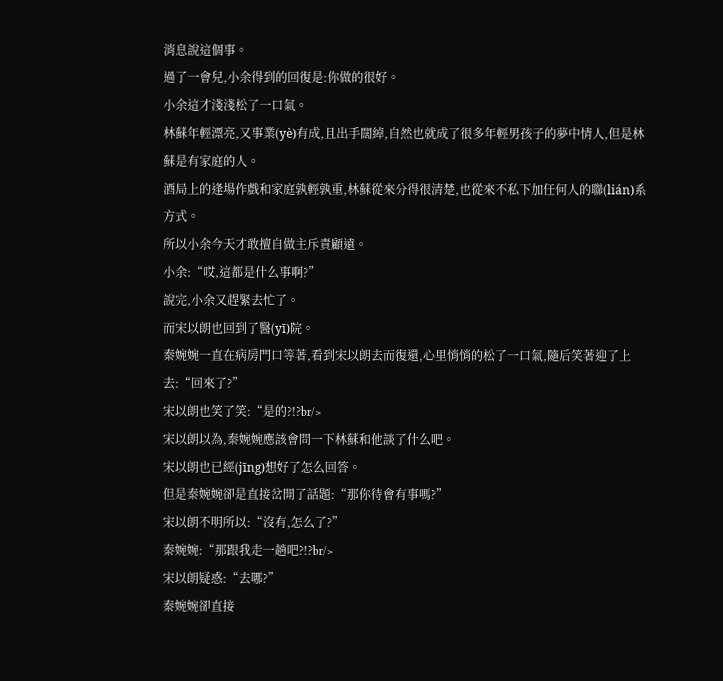消息說這個事。
過了一會兒,小余得到的回復是:你做的很好。
小余這才淺淺松了一口氣。
林蘇年輕漂亮,又事業(yè)有成,且出手闊綽,自然也就成了很多年輕男孩子的夢中情人,但是林蘇是有家庭的人。
酒局上的逢場作戲和家庭孰輕孰重,林蘇從來分得很清楚,也從來不私下加任何人的聯(lián)系方式。
所以小余今天才敢擅自做主斥責顧遠。
小余:“哎,這都是什么事啊?”
說完,小余又趕緊去忙了。
而宋以朗也回到了醫(yī)院。
秦婉婉一直在病房門口等著,看到宋以朗去而復還,心里悄悄的松了一口氣,隨后笑著迎了上去:“回來了?”
宋以朗也笑了笑:“是的?!?br/>
宋以朗以為,秦婉婉應該會問一下林蘇和他談了什么吧。
宋以朗也已經(jīng)想好了怎么回答。
但是秦婉婉卻是直接岔開了話題:“那你待會有事嗎?”
宋以朗不明所以:“沒有,怎么了?”
秦婉婉:“那跟我走一趟吧?!?br/>
宋以朗疑惑:“去哪?”
秦婉婉卻直接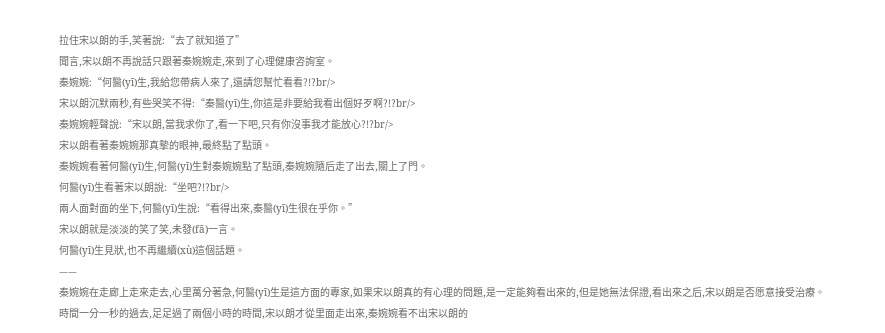拉住宋以朗的手,笑著說:“去了就知道了”
聞言,宋以朗不再說話只跟著秦婉婉走,來到了心理健康咨詢室。
秦婉婉:“何醫(yī)生,我給您帶病人來了,還請您幫忙看看?!?br/>
宋以朗沉默兩秒,有些哭笑不得:“秦醫(yī)生,你這是非要給我看出個好歹啊?!?br/>
秦婉婉輕聲說:“宋以朗,當我求你了,看一下吧,只有你沒事我才能放心?!?br/>
宋以朗看著秦婉婉那真摯的眼神,最終點了點頭。
秦婉婉看著何醫(yī)生,何醫(yī)生對秦婉婉點了點頭,秦婉婉隨后走了出去,關上了門。
何醫(yī)生看著宋以朗說:“坐吧?!?br/>
兩人面對面的坐下,何醫(yī)生說:“看得出來,秦醫(yī)生很在乎你。”
宋以朗就是淡淡的笑了笑,未發(fā)一言。
何醫(yī)生見狀,也不再繼續(xù)這個話題。
——
秦婉婉在走廊上走來走去,心里萬分著急,何醫(yī)生是這方面的專家,如果宋以朗真的有心理的問題,是一定能夠看出來的,但是她無法保證,看出來之后,宋以朗是否愿意接受治療。
時間一分一秒的過去,足足過了兩個小時的時間,宋以朗才從里面走出來,秦婉婉看不出宋以朗的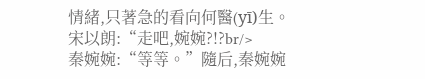情緒,只著急的看向何醫(yī)生。
宋以朗:“走吧,婉婉?!?br/>
秦婉婉:“等等。”隨后,秦婉婉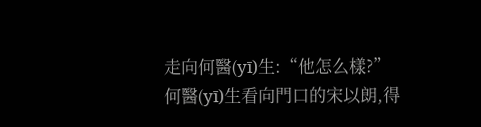走向何醫(yī)生:“他怎么樣?”
何醫(yī)生看向門口的宋以朗,得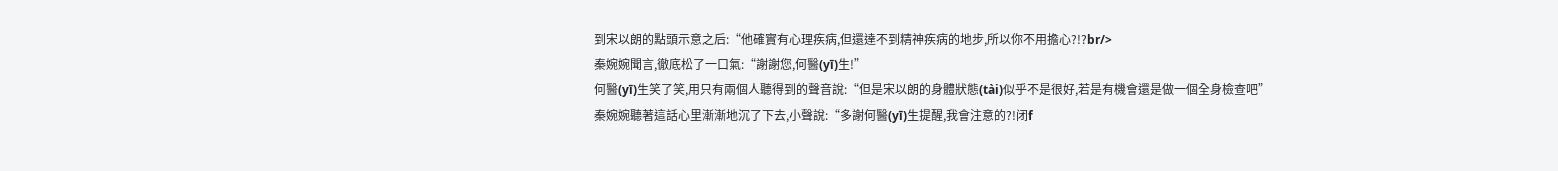到宋以朗的點頭示意之后:“他確實有心理疾病,但還達不到精神疾病的地步,所以你不用擔心?!?br/>
秦婉婉聞言,徹底松了一口氣:“謝謝您,何醫(yī)生!”
何醫(yī)生笑了笑,用只有兩個人聽得到的聲音說:“但是宋以朗的身體狀態(tài)似乎不是很好,若是有機會還是做一個全身檢查吧”
秦婉婉聽著這話心里漸漸地沉了下去,小聲說:“多謝何醫(yī)生提醒,我會注意的?!闭f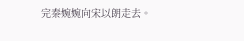完秦婉婉向宋以朗走去。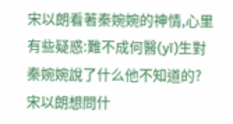宋以朗看著秦婉婉的神情,心里有些疑惑:難不成何醫(yī)生對秦婉婉說了什么他不知道的?
宋以朗想問什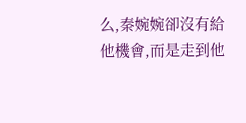么,秦婉婉卻沒有給他機會,而是走到他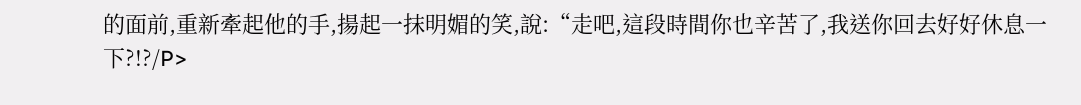的面前,重新牽起他的手,揚起一抹明媚的笑,說:“走吧,這段時間你也辛苦了,我送你回去好好休息一下?!?/P>